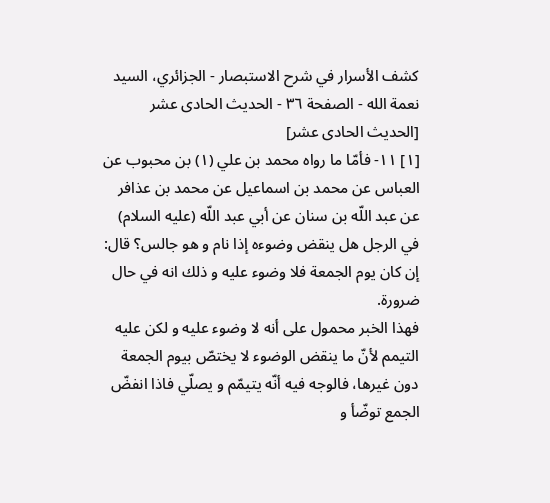كشف الأسرار في شرح الاستبصار - الجزائري، السيد نعمة الله - الصفحة ٣٦ - الحديث الحادى عشر
[الحديث الحادى عشر]
[١] ١١- فأمّا ما رواه محمد بن علي (١) بن محبوب عن العباس عن محمد بن اسماعيل عن محمد بن عذافر عن عبد اللّه بن سنان عن أبي عبد اللّه (عليه السلام) في الرجل هل ينقض وضوءه إذا نام و هو جالس؟ قال: إن كان يوم الجمعة فلا وضوء عليه و ذلك انه في حال ضرورة.
فهذا الخبر محمول على أنه لا وضوء عليه و لكن عليه التيمم لأنّ ما ينقض الوضوء لا يختصّ بيوم الجمعة دون غيرها، فالوجه فيه أنّه يتيمّم و يصلّي فاذا انفضّ الجمع توضّأ و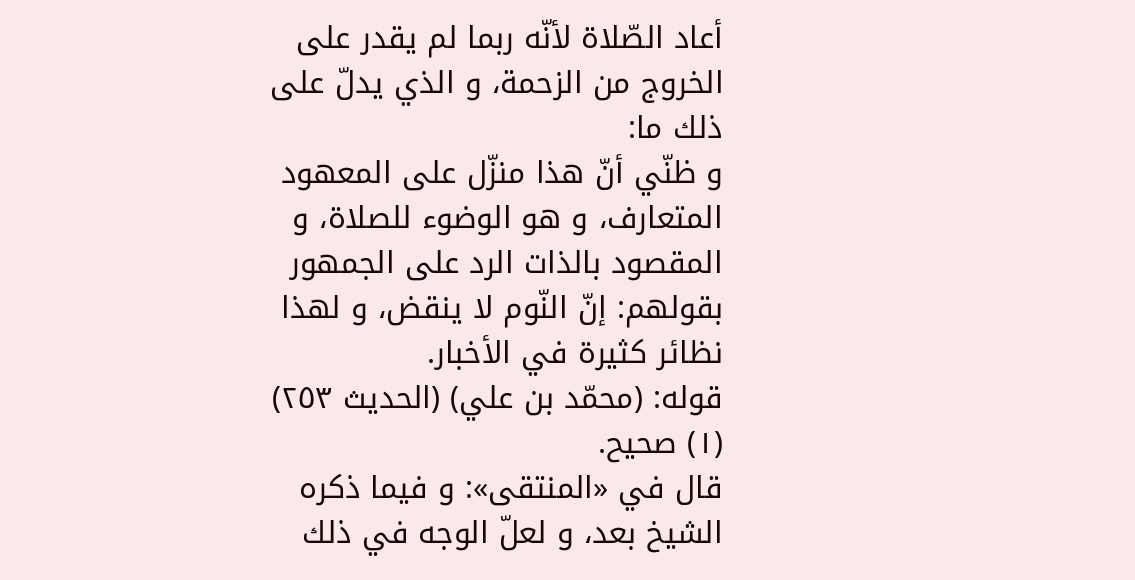أعاد الصّلاة لأنّه ربما لم يقدر على الخروج من الزحمة، و الذي يدلّ على ذلك ما:
و ظنّي أنّ هذا منزّل على المعهود المتعارف، و هو الوضوء للصلاة، و المقصود بالذات الرد على الجمهور بقولهم: إنّ النّوم لا ينقض، و لهذا نظائر كثيرة في الأخبار.
قوله: (محمّد بن علي) (الحديث ٢٥٣)
(١) صحيح.
قال في «المنتقى»: و فيما ذكره الشيخ بعد، و لعلّ الوجه في ذلك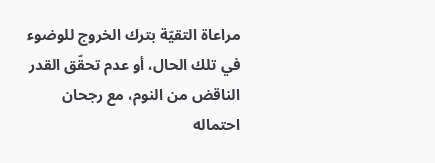مراعاة التقيّة بترك الخروج للوضوء في تلك الحال، أو عدم تحقّق القدر الناقض من النوم، مع رجحان احتماله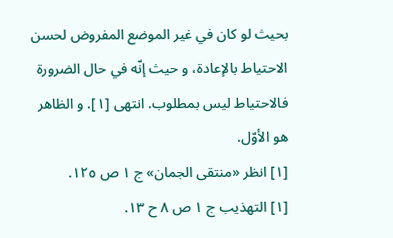بحيث لو كان في غير الموضع المفروض لحسن الاحتياط بالإعادة، و حيث إنّه في حال الضرورة فالاحتياط ليس بمطلوب. انتهى [١]. و الظاهر هو الأوّل.
[١] انظر «منتقى الجمان» ج ١ ص ١٢٥.
[١] التهذيب ج ١ ص ٨ ح ١٣.